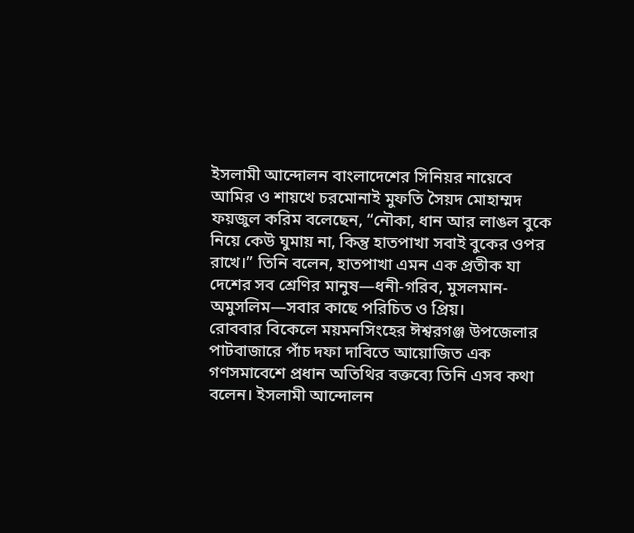ইসলামী আন্দোলন বাংলাদেশের সিনিয়র নায়েবে আমির ও শায়খে চরমোনাই মুফতি সৈয়দ মোহাম্মদ ফয়জুল করিম বলেছেন, “নৌকা, ধান আর লাঙল বুকে নিয়ে কেউ ঘুমায় না, কিন্তু হাতপাখা সবাই বুকের ওপর রাখে।” তিনি বলেন, হাতপাখা এমন এক প্রতীক যা দেশের সব শ্রেণির মানুষ—ধনী-গরিব, মুসলমান-অমুসলিম—সবার কাছে পরিচিত ও প্রিয়।
রোববার বিকেলে ময়মনসিংহের ঈশ্বরগঞ্জ উপজেলার পাটবাজারে পাঁচ দফা দাবিতে আয়োজিত এক গণসমাবেশে প্রধান অতিথির বক্তব্যে তিনি এসব কথা বলেন। ইসলামী আন্দোলন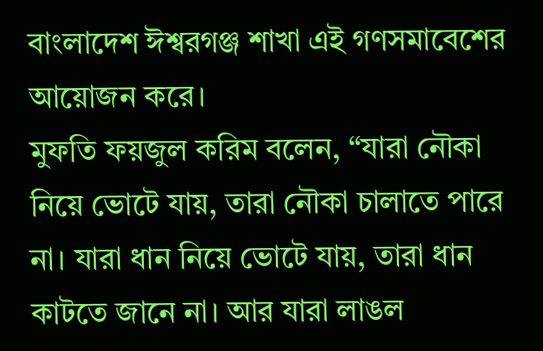বাংলাদেশ ঈশ্বরগঞ্জ শাখা এই গণসমাবেশের আয়োজন করে।
মুফতি ফয়জুল করিম বলেন, “যারা নৌকা নিয়ে ভোটে যায়, তারা নৌকা চালাতে পারে না। যারা ধান নিয়ে ভোটে যায়, তারা ধান কাটতে জানে না। আর যারা লাঙল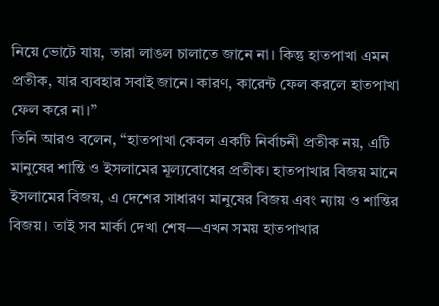নিয়ে ভোটে যায়, তারা লাঙল চালাতে জানে না। কিন্তু হাতপাখা এমন প্রতীক, যার ব্যবহার সবাই জানে। কারণ, কারেন্ট ফেল করলে হাতপাখা ফেল করে না।”
তিনি আরও বলেন, “হাতপাখা কেবল একটি নির্বাচনী প্রতীক নয়, এটি মানুষের শান্তি ও ইসলামের মূল্যবোধের প্রতীক। হাতপাখার বিজয় মানে ইসলামের বিজয়, এ দেশের সাধারণ মানুষের বিজয় এবং ন্যায় ও শান্তির বিজয়। তাই সব মার্কা দেখা শেষ—এখন সময় হাতপাখার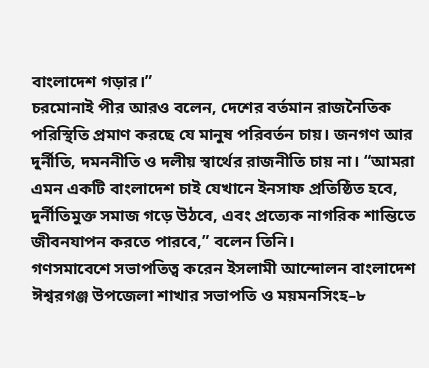বাংলাদেশ গড়ার।”
চরমোনাই পীর আরও বলেন, দেশের বর্তমান রাজনৈতিক পরিস্থিতি প্রমাণ করছে যে মানুষ পরিবর্তন চায়। জনগণ আর দুর্নীতি, দমননীতি ও দলীয় স্বার্থের রাজনীতি চায় না। “আমরা এমন একটি বাংলাদেশ চাই যেখানে ইনসাফ প্রতিষ্ঠিত হবে, দুর্নীতিমুক্ত সমাজ গড়ে উঠবে, এবং প্রত্যেক নাগরিক শান্তিতে জীবনযাপন করতে পারবে,” বলেন তিনি।
গণসমাবেশে সভাপতিত্ব করেন ইসলামী আন্দোলন বাংলাদেশ ঈশ্বরগঞ্জ উপজেলা শাখার সভাপতি ও ময়মনসিংহ–৮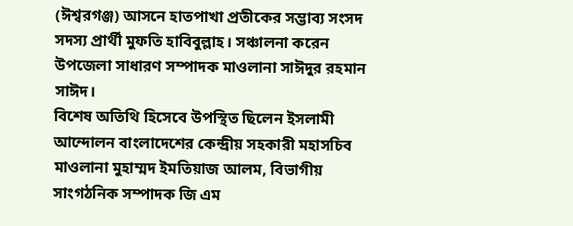(ঈশ্বরগঞ্জ) আসনে হাতপাখা প্রতীকের সম্ভাব্য সংসদ সদস্য প্রার্থী মুফতি হাবিবুল্লাহ। সঞ্চালনা করেন উপজেলা সাধারণ সম্পাদক মাওলানা সাঈদুর রহমান সাঈদ।
বিশেষ অতিথি হিসেবে উপস্থিত ছিলেন ইসলামী আন্দোলন বাংলাদেশের কেন্দ্রীয় সহকারী মহাসচিব মাওলানা মুহাম্মদ ইমতিয়াজ আলম, বিভাগীয় সাংগঠনিক সম্পাদক জি এম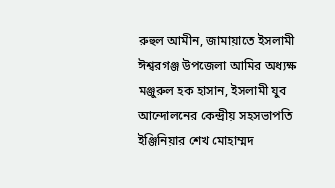রুহুল আমীন, জামায়াতে ইসলামী ঈশ্বরগঞ্জ উপজেলা আমির অধ্যক্ষ মঞ্জুরুল হক হাসান, ইসলামী যুব আন্দোলনের কেন্দ্রীয় সহসভাপতি ইঞ্জিনিয়ার শেখ মোহাম্মদ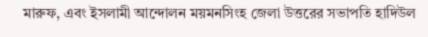মারুফ, এবং ইসলামী আন্দোলন ময়মনসিংহ জেলা উত্তরের সভাপতি হাদিউল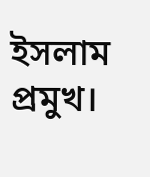ইসলাম প্রমুখ।